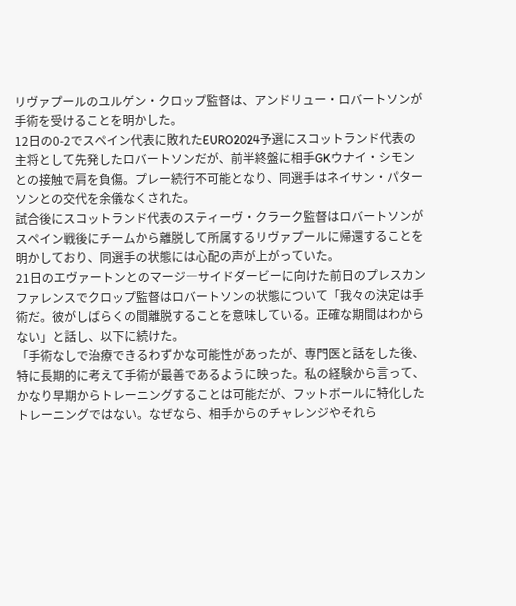リヴァプールのユルゲン・クロップ監督は、アンドリュー・ロバートソンが手術を受けることを明かした。
12日の0-2でスペイン代表に敗れたEURO2024予選にスコットランド代表の主将として先発したロバートソンだが、前半終盤に相手GKウナイ・シモンとの接触で肩を負傷。プレー続行不可能となり、同選手はネイサン・パターソンとの交代を余儀なくされた。
試合後にスコットランド代表のスティーヴ・クラーク監督はロバートソンがスペイン戦後にチームから離脱して所属するリヴァプールに帰還することを明かしており、同選手の状態には心配の声が上がっていた。
21日のエヴァートンとのマージ―サイドダービーに向けた前日のプレスカンファレンスでクロップ監督はロバートソンの状態について「我々の決定は手術だ。彼がしばらくの間離脱することを意味している。正確な期間はわからない」と話し、以下に続けた。
「手術なしで治療できるわずかな可能性があったが、専門医と話をした後、特に長期的に考えて手術が最善であるように映った。私の経験から言って、かなり早期からトレーニングすることは可能だが、フットボールに特化したトレーニングではない。なぜなら、相手からのチャレンジやそれら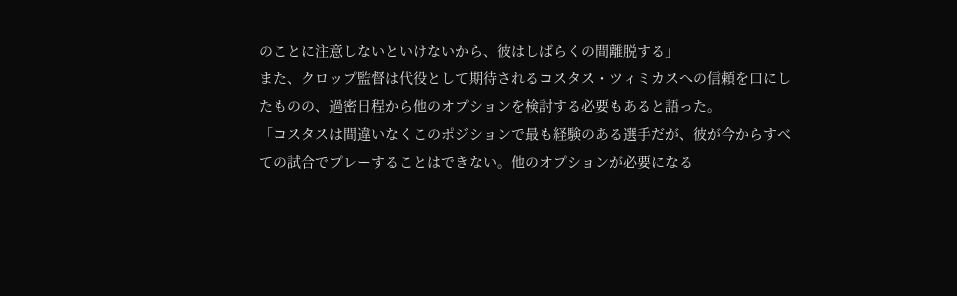のことに注意しないといけないから、彼はしばらくの間離脱する」
また、クロップ監督は代役として期待されるコスタス・ツィミカスへの信頼を口にしたものの、過密日程から他のオプションを検討する必要もあると語った。
「コスタスは間違いなくこのポジションで最も経験のある選手だが、彼が今からすべての試合でプレーすることはできない。他のオプションが必要になる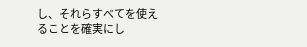し、それらすべてを使えることを確実にし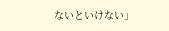ないといけない」